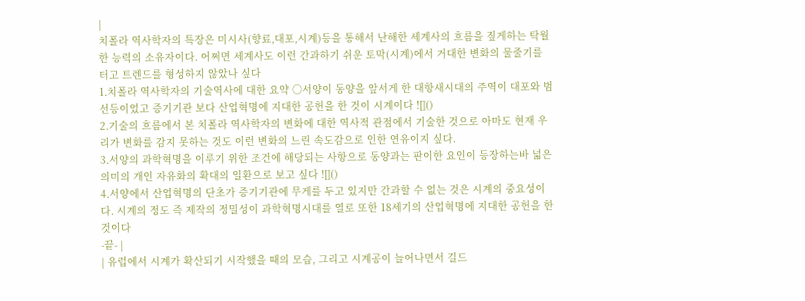|
치폴라 역사학자의 특장은 미시사(향료,대포,시계)등을 통해서 난해한 세계사의 흐름을 짚게하는 탁월한 능력의 소유자이다. 어쩌면 세계사도 이런 간과하기 쉬운 토막(시계)에서 거대한 변화의 물줄기를 터고 트렌드를 형성하지 않았나 싶다
1.치폴라 역사학자의 기술역사에 대한 요약 ○서양이 동양을 앞서게 한 대항새시대의 주역이 대포와 범선등이었고 증기기관 보다 산업혁명에 지대한 공헌을 한 것이 시계이다 ![]()
2.기술의 흐름에서 본 치폴라 역사학자의 변화에 대한 역사적 관점에서 기술한 것으로 아마도 현재 우리가 변화를 감지 못하는 것도 이런 변화의 느린 속도감으로 인한 연유이지 싶다.
3.서양의 과학혁명을 이루기 위한 조건에 해당되는 사항으로 동양과는 판이한 요인이 등장하는바 넓은 의미의 개인 자유화의 확대의 일환으로 보고 싶다 ![]()
4.서양에서 산업혁명의 단초가 증기기관에 무게를 두고 있지만 간과할 수 없는 것은 시계의 중요성이다. 시계의 정도 즉 제작의 정밀성이 과학혁명시대를 열로 또한 18세기의 산업혁명에 지대한 공헌을 한 것이다
-끝- |
| 유럽에서 시계가 확산되기 시작했을 때의 모습, 그리고 시계공이 늘어나면서 길드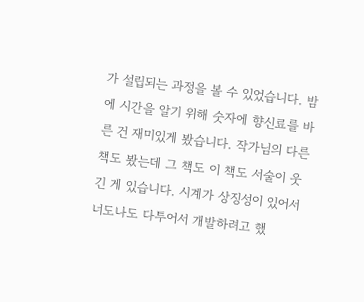가 설립되는 과정을 볼 수 있었습니다. 밤에 시간을 알기 위해 숫자에 향신료를 바른 건 재미있게 봤습니다. 작가님의 다른 책도 봤는데 그 책도 이 책도 서술이 웃긴 게 있습니다. 시계가 상징성이 있어서 너도나도 다투어서 개발하려고 했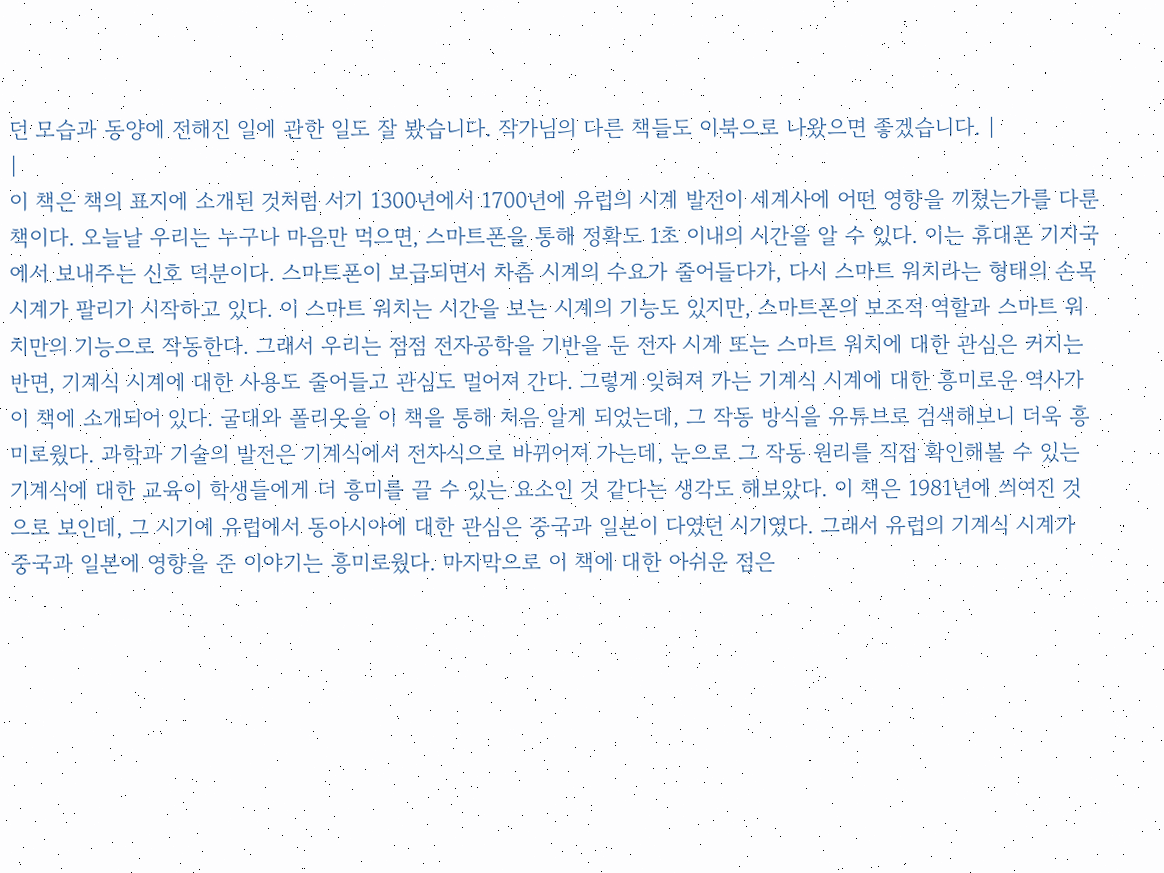던 모습과 동양에 전해진 일에 관한 일도 잘 봤습니다. 작가님의 다른 책들도 이북으로 나왔으면 좋겠습니다. |
|
이 책은 책의 표지에 소개된 것처럼 서기 1300년에서 1700년에 유럽의 시계 발전이 세계사에 어떤 영향을 끼쳤는가를 다룬 책이다. 오늘날 우리는 누구나 마음만 먹으면, 스마트폰을 통해 정확도 1초 이내의 시간을 알 수 있다. 이는 휴대폰 기지국에서 보내주는 신호 덕분이다. 스마트폰이 보급되면서 차츰 시계의 수요가 줄어들다가, 다시 스마트 워치라는 형태의 손목 시계가 팔리기 시작하고 있다. 이 스마트 워치는 시간을 보는 시계의 기능도 있지만, 스마트폰의 보조적 역할과 스마트 워치만의 기능으로 작동한다. 그래서 우리는 점점 전자공학을 기반을 둔 전자 시계 또는 스마트 워치에 대한 관심은 커지는 반면, 기계식 시계에 대한 사용도 줄어들고 관심도 멀어져 간다. 그렇게 잊혀져 가는 기계식 시계에 대한 흥미로운 역사가 이 책에 소개되어 있다. 굴대와 폴리옷을 이 책을 통해 처음 알게 되었는데, 그 작동 방식을 유튜브로 검색해보니 더욱 흥미로웠다. 과학과 기술의 발전은 기계식에서 전자식으로 바뀌어져 가는데, 눈으로 그 작동 원리를 직접 확인해볼 수 있는 기계식에 대한 교육이 학생들에게 더 흥미를 끌 수 있는 요소인 것 같다는 생각도 해보았다. 이 책은 1981년에 씌여진 것으로 보인데, 그 시기에 유럽에서 동아시아에 대한 관심은 중국과 일본이 다였던 시기였다. 그래서 유럽의 기계식 시계가 중국과 일본에 영향을 준 이야기는 흥미로웠다. 마지막으로 이 책에 대한 아쉬운 점은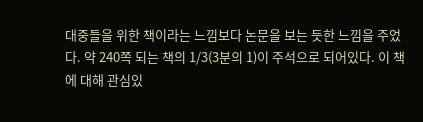대중들을 위한 책이라는 느낌보다 논문을 보는 듯한 느낌을 주었다. 약 240쪽 되는 책의 1/3(3분의 1)이 주석으로 되어있다. 이 책에 대해 관심있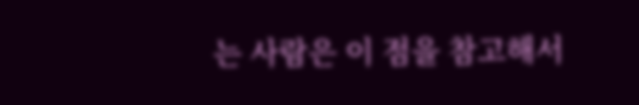는 사람은 이 점을 참고해서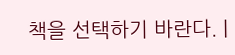책을 선택하기 바란다. |